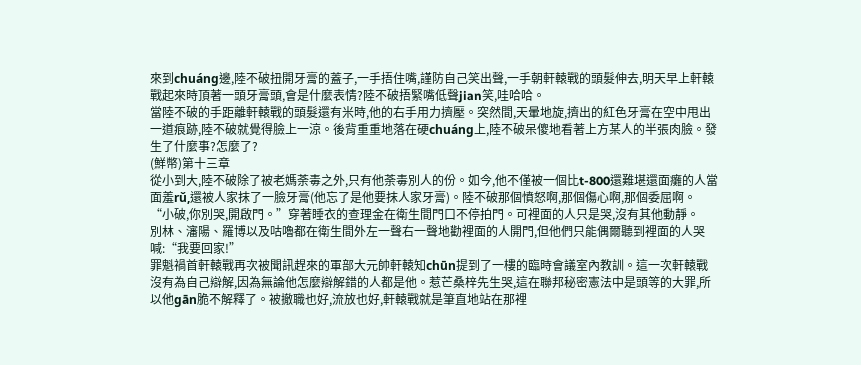來到chuáng邊,陸不破扭開牙膏的蓋子,一手捂住嘴,謹防自己笑出聲,一手朝軒轅戰的頭髮伸去,明天早上軒轅戰起來時頂著一頭牙膏頭,會是什麼表情?陸不破捂緊嘴低聲jian笑,哇哈哈。
當陸不破的手距離軒轅戰的頭髮還有米時,他的右手用力擠壓。突然間,天暈地旋,擠出的紅色牙膏在空中甩出一道痕跡,陸不破就覺得臉上一涼。後背重重地落在硬chuáng上,陸不破呆傻地看著上方某人的半張肉臉。發生了什麼事?怎麼了?
(鮮幣)第十三章
從小到大,陸不破除了被老媽荼毒之外,只有他荼毒別人的份。如今,他不僅被一個比t-800還難堪還面癱的人當面羞rǔ,還被人家抹了一臉牙膏(他忘了是他要抹人家牙膏)。陸不破那個憤怒啊,那個傷心啊,那個委屈啊。
“小破,你別哭,開啟門。”穿著睡衣的查理金在衛生間門口不停拍門。可裡面的人只是哭,沒有其他動靜。
別林、瀋陽、羅博以及咕嚕都在衛生間外左一聲右一聲地勸裡面的人開門,但他們只能偶爾聽到裡面的人哭喊:“我要回家!”
罪魁禍首軒轅戰再次被聞訊趕來的軍部大元帥軒轅知chūn提到了一樓的臨時會議室內教訓。這一次軒轅戰沒有為自己辯解,因為無論他怎麼辯解錯的人都是他。惹芒桑梓先生哭,這在聯邦秘密憲法中是頭等的大罪,所以他gān脆不解釋了。被撤職也好,流放也好,軒轅戰就是筆直地站在那裡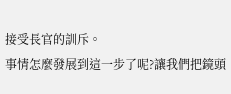接受長官的訓斥。
事情怎麼發展到這一步了呢?讓我們把鏡頭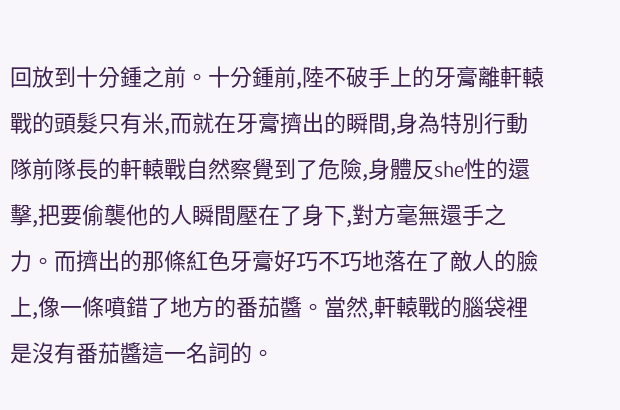回放到十分鍾之前。十分鍾前,陸不破手上的牙膏離軒轅戰的頭髮只有米,而就在牙膏擠出的瞬間,身為特別行動隊前隊長的軒轅戰自然察覺到了危險,身體反she性的還擊,把要偷襲他的人瞬間壓在了身下,對方毫無還手之力。而擠出的那條紅色牙膏好巧不巧地落在了敵人的臉上,像一條噴錯了地方的番茄醬。當然,軒轅戰的腦袋裡是沒有番茄醬這一名詞的。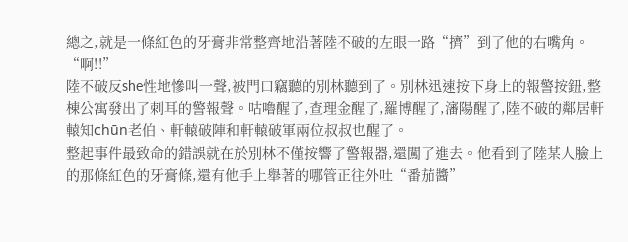總之,就是一條紅色的牙膏非常整齊地沿著陸不破的左眼一路“擠”到了他的右嘴角。
“啊!!”
陸不破反she性地慘叫一聲,被門口竊聽的別林聽到了。別林迅速按下身上的報警按鈕,整棟公寓發出了刺耳的警報聲。咕嚕醒了,查理金醒了,羅博醒了,瀋陽醒了,陸不破的鄰居軒轅知chūn老伯、軒轅破陣和軒轅破軍兩位叔叔也醒了。
整起事件最致命的錯誤就在於別林不僅按響了警報器,還闖了進去。他看到了陸某人臉上的那條紅色的牙膏條,還有他手上舉著的哪管正往外吐“番茄醬”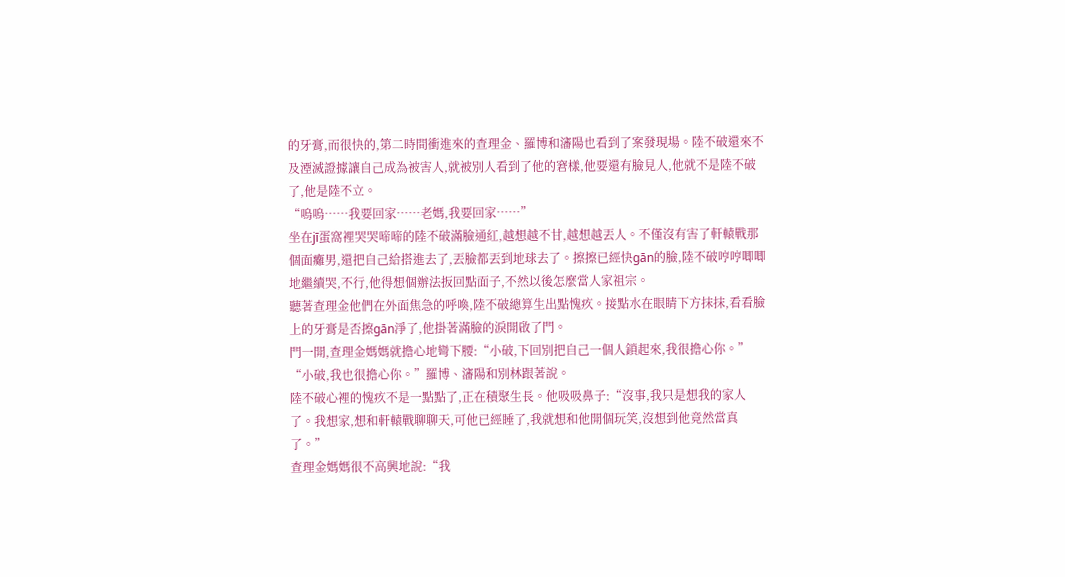的牙膏,而很快的,第二時間衝進來的查理金、羅博和瀋陽也看到了案發現場。陸不破還來不及湮滅證據讓自己成為被害人,就被別人看到了他的窘樣,他要還有臉見人,他就不是陸不破了,他是陸不立。
“嗚嗚……我要回家……老媽,我要回家……”
坐在jī蛋窩裡哭哭啼啼的陸不破滿臉通紅,越想越不甘,越想越丟人。不僅沒有害了軒轅戰那個面癱男,還把自己給搭進去了,丟臉都丟到地球去了。擦擦已經快gān的臉,陸不破哼哼唧唧地繼續哭,不行,他得想個辦法扳回點面子,不然以後怎麼當人家祖宗。
聽著查理金他們在外面焦急的呼喚,陸不破總算生出點愧疚。接點水在眼睛下方抹抹,看看臉上的牙膏是否擦gān淨了,他掛著滿臉的淚開啟了門。
門一開,查理金媽媽就擔心地彎下腰:“小破,下回別把自己一個人鎖起來,我很擔心你。”
“小破,我也很擔心你。”羅博、瀋陽和別林跟著說。
陸不破心裡的愧疚不是一點點了,正在積聚生長。他吸吸鼻子:“沒事,我只是想我的家人了。我想家,想和軒轅戰聊聊天,可他已經睡了,我就想和他開個玩笑,沒想到他竟然當真了。”
查理金媽媽很不高興地說:“我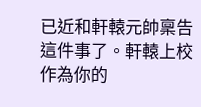已近和軒轅元帥稟告這件事了。軒轅上校作為你的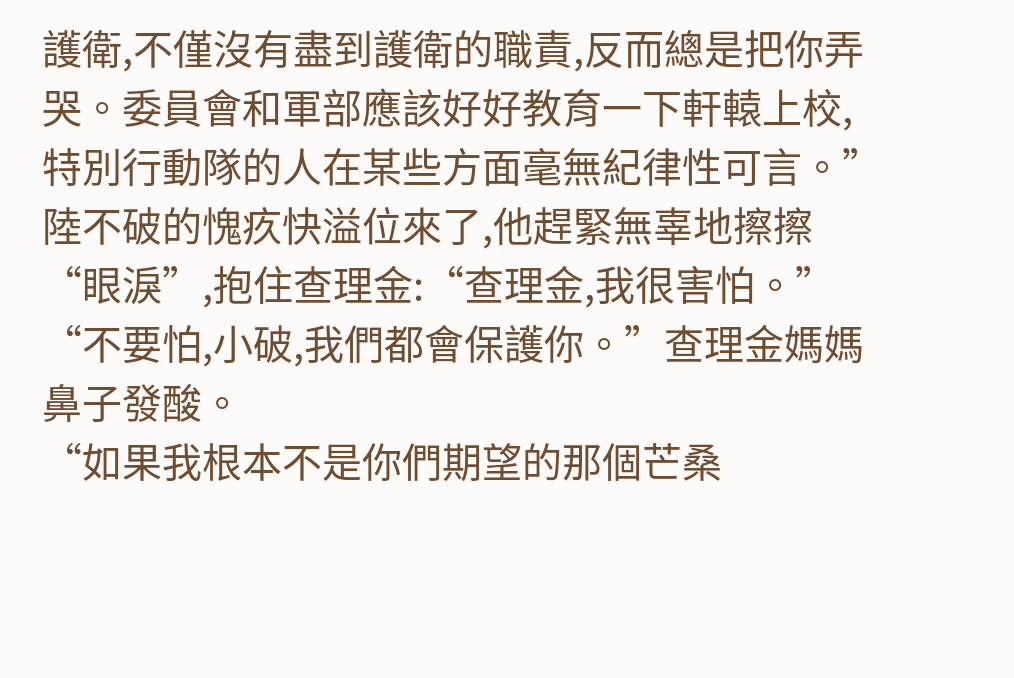護衛,不僅沒有盡到護衛的職責,反而總是把你弄哭。委員會和軍部應該好好教育一下軒轅上校,特別行動隊的人在某些方面毫無紀律性可言。”
陸不破的愧疚快溢位來了,他趕緊無辜地擦擦“眼淚”,抱住查理金:“查理金,我很害怕。”
“不要怕,小破,我們都會保護你。”查理金媽媽鼻子發酸。
“如果我根本不是你們期望的那個芒桑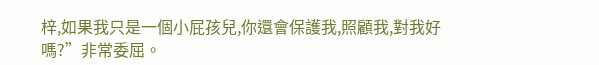梓,如果我只是一個小屁孩兒,你還會保護我,照顧我,對我好嗎?”非常委屈。